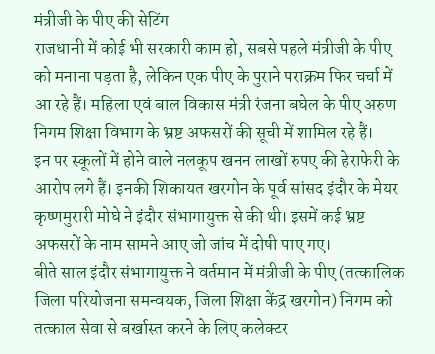मंत्रीजी के पीए की सेटिंग
राजधानी में कोई भी सरकारी काम हो, सबसे पहले मंत्रीजी के पीए को मनाना पड़ता है, लेकिन एक पीए के पुराने पराक्रम फिर चर्चा में आ रहे हैं। महिला एवं बाल विकास मंत्री रंजना बघेल के पीए अरुण निगम शिक्षा विभाग के भ्रष्ट अफसरों की सूची में शामिल रहे हैं।
इन पर स्कूलों में होने वाले नलकूप खनन लाखों रुपए की हेराफेरी के आरोप लगे हैं। इनकी शिकायत खरगोन के पूर्व सांसद इंदौर के मेयर कृष्णमुरारी मोघे ने इंदौर संभागायुक्त से की थी। इसमें कई भ्रष्ट अफसरों के नाम सामने आए जो जांच में दोषी पाए गए।
बीते साल इंदौर संभागायुक्त ने वर्तमान में मंत्रीजी के पीए (तत्कालिक जिला परियोजना समन्वयक, जिला शिक्षा केंद्र खरगोन) निगम को तत्काल सेवा से बर्खास्त करने के लिए कलेक्टर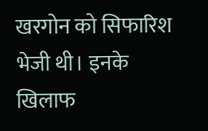खरगोन को सिफारिश भेजी थी। इनके खिलाफ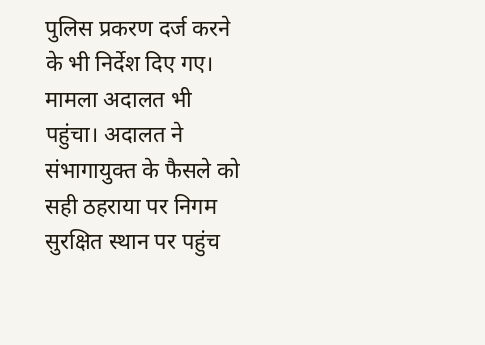पुलिस प्रकरण दर्ज करने के भी निर्देश दिए गए। मामला अदालत भी पहुंचा। अदालत ने संभागायुक्त के फैसले को सही ठहराया पर निगम सुरक्षित स्थान पर पहुंच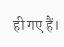ही गए हैं।